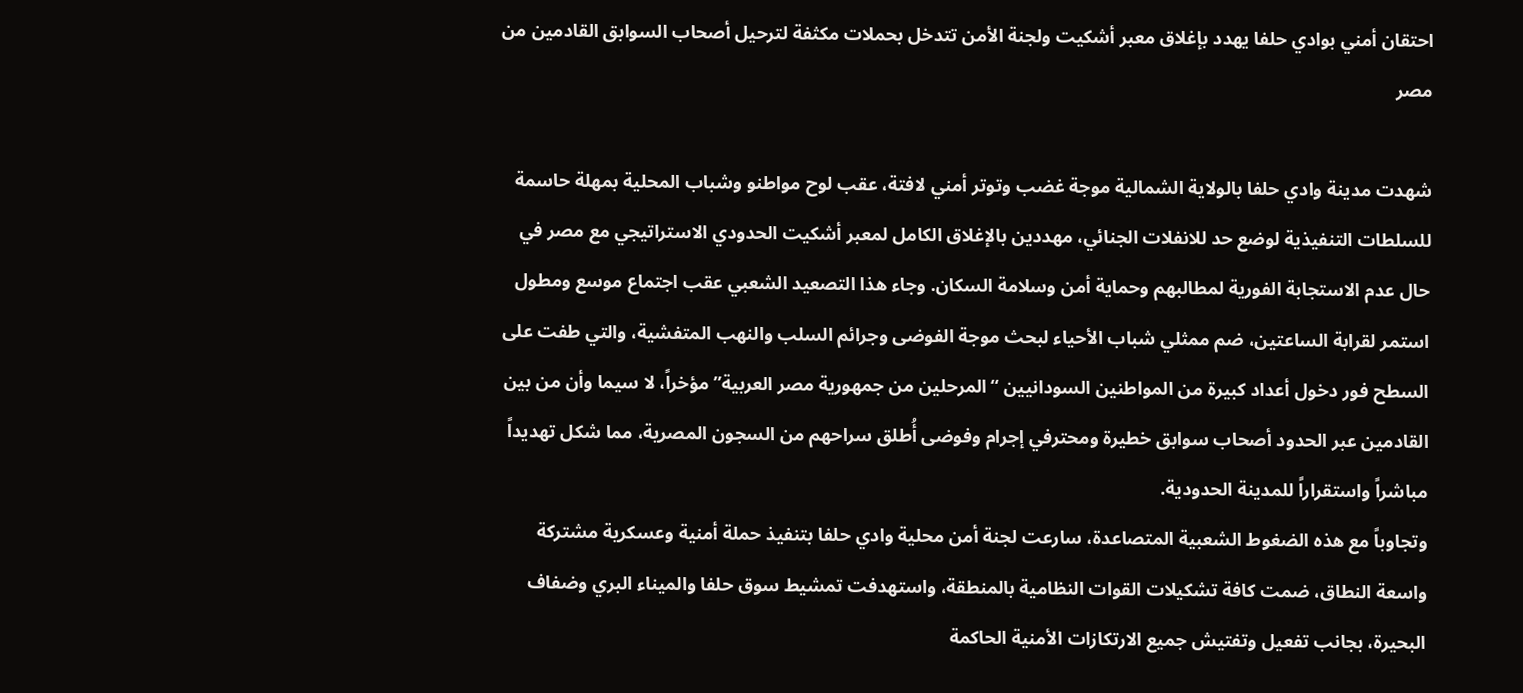احتقان أمني بوادي حلفا يهدد بإغلاق معبر أشكيت ولجنة الأمن تتدخل بحملات مكثفة لترحيل أصحاب السوابق القادمين من مصر

شهدت مدينة وادي حلفا بالولاية الشمالية موجة غضب وتوتر أمني لافتة، عقب لوح مواطنو وشباب المحلية بمهلة حاسمة للسلطات التنفيذية لوضع حد للانفلات الجنائي، مهددين بالإغلاق الكامل لمعبر أشكيت الحدودي الاستراتيجي مع مصر في حال عدم الاستجابة الفورية لمطالبهم وحماية أمن وسلامة السكان. وجاء هذا التصعيد الشعبي عقب اجتماع موسع ومطول استمر لقرابة الساعتين، ضم ممثلي شباب الأحياء لبحث موجة الفوضى وجرائم السلب والنهب المتفشية، والتي طفت على السطح فور دخول أعداد كبيرة من المواطنين السودانيين “المرحلين من جمهورية مصر العربية” مؤخراً، لا سيما وأن من بين القادمين عبر الحدود أصحاب سوابق خطيرة ومحترفي إجرام وفوضى أُطلق سراحهم من السجون المصرية، مما شكل تهديداً مباشراً واستقراراً للمدينة الحدودية.
وتجاوباً مع هذه الضغوط الشعبية المتصاعدة، سارعت لجنة أمن محلية وادي حلفا بتنفيذ حملة أمنية وعسكرية مشتركة واسعة النطاق، ضمت كافة تشكيلات القوات النظامية بالمنطقة، واستهدفت تمشيط سوق حلفا والميناء البري وضفاف البحيرة، بجانب تفعيل وتفتيش جميع الارتكازات الأمنية الحاكمة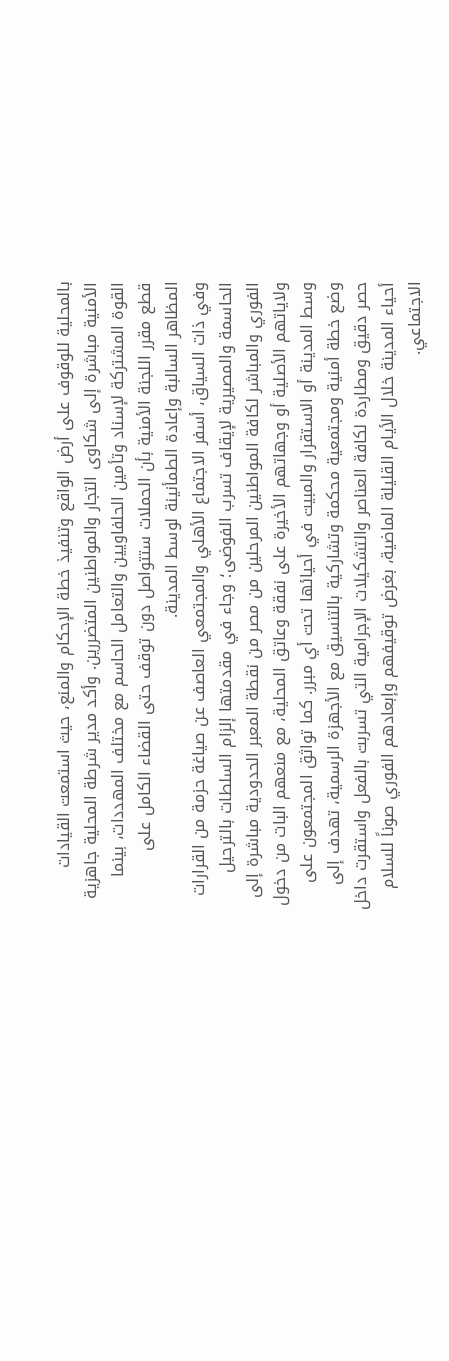بالمحلية للوقوف على أرض الواقع وتنفيذ خطة الإحكام والمنع، حيث استمعت القيادات الأمنية مباشرة إلى شكاوى التجار والمواطنين المتضررين. وأكد مدير شرطة المحلية جاهزية القوة المشتركة لإسناد وتأمين الحلفاويين والتعامل الحاسم مع مختلف المهددات، بينما قطع مقرر اللجنة الأمنية بأن الحملات ستتواصل دون توقف حتى القضاء الكامل على المظاهر السالبة وإعادة الطمأنينة لوسط المدينة.
وفي ذات السياق، أسفر الاجتماع الأهلي والمجتمعي العاصف عن صياغة حزمة من القرارات الحاسمة والمصيرية لإيقاف تسرب الفوضى؛ وجاء في مقدمتها إلزام السلطات بالترحيل الفوري والمباشر لكافة المواطنين المرحلين من مصر من نقطة المعبر الحدودية مباشرة إلى ولاياتهم الأصلية أو وجهاتهم الأخيرة على نفقة وعاتق المحلية، مع منعهم البات من دخول وسط المدينة أو الاستقرار والمبيت في أحيائها تحت أي مبرر. كما تواثق المجتمعون على وضع خطة أمنية ومجتمعية محكمة وتشاركية بالتنسيق مع الأجهزة الرسمية، تهدف إلى حصر دقيق ومطاردة لكافة العناصر والتشكيلات الإجرامية التي تسربت بالفعل واستقرت داخل أحياء المدينة خلال الأيام القليلة الماضية، بغرض توقيفهم وإبعادهم الفوري صوناً للسلام الاجتماعي.